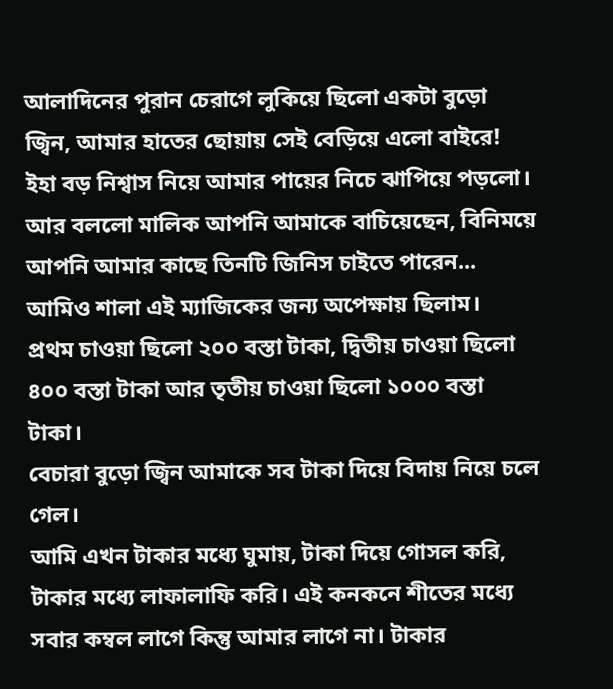আলাদিনের পুরান চেরাগে লুকিয়ে ছিলো একটা বুড়ো জ্বিন, আমার হাতের ছোয়ায় সেই বেড়িয়ে এলো বাইরে! ইহা বড় নিশ্বাস নিয়ে আমার পায়ের নিচে ঝাপিয়ে পড়লো। আর বললো মালিক আপনি আমাকে বাচিয়েছেন, বিনিময়ে আপনি আমার কাছে তিনটি জিনিস চাইতে পারেন...
আমিও শালা এই ম্যাজিকের জন্য অপেক্ষায় ছিলাম।
প্রথম চাওয়া ছিলো ২০০ বস্তা টাকা, দ্বিতীয় চাওয়া ছিলো ৪০০ বস্তা টাকা আর তৃতীয় চাওয়া ছিলো ১০০০ বস্তা টাকা।
বেচারা বুড়ো জ্বিন আমাকে সব টাকা দিয়ে বিদায় নিয়ে চলে গেল।
আমি এখন টাকার মধ্যে ঘুমায়, টাকা দিয়ে গোসল করি, টাকার মধ্যে লাফালাফি করি। এই কনকনে শীতের মধ্যে সবার কম্বল লাগে কিন্তু আমার লাগে না। টাকার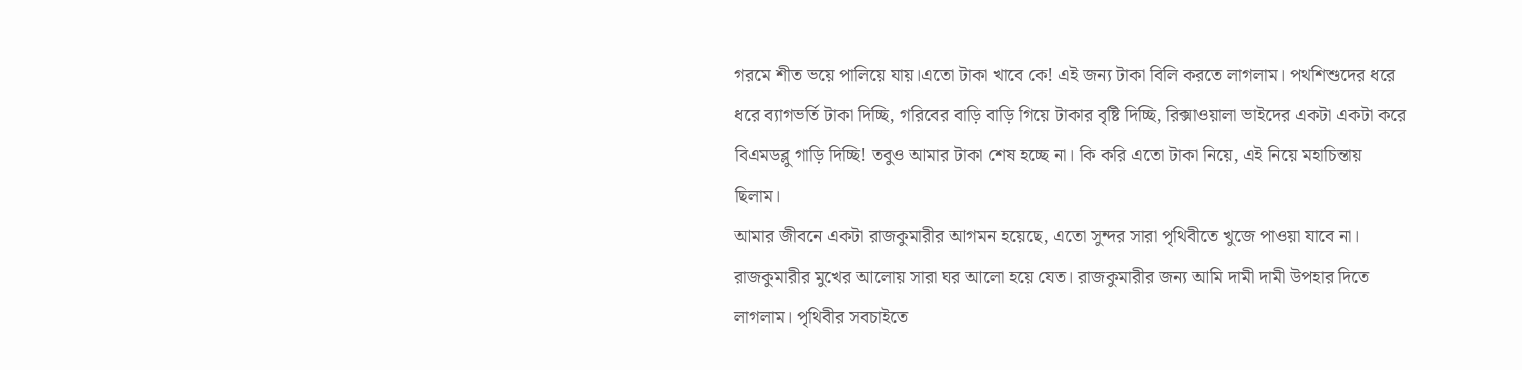গরমে শীত ভয়ে পালিয়ে যায়।এতো টাকা খাবে কে! এই জন্য টাকা বিলি করতে লাগলাম। পথশিশুদের ধরে ধরে ব্যাগভর্তি টাকা দিচ্ছি, গরিবের বাড়ি বাড়ি গিয়ে টাকার বৃষ্টি দিচ্ছি, রিক্সাওয়ালা ভাইদের একটা একটা করে বিএমডব্লু গাড়ি দিচ্ছি! তবুও আমার টাকা শেষ হচ্ছে না। কি করি এতো টাকা নিয়ে, এই নিয়ে মহাচিন্তায় ছিলাম।
আমার জীবনে একটা রাজকুমারীর আগমন হয়েছে, এতো সুন্দর সারা পৃথিবীতে খুজে পাওয়া যাবে না। রাজকুমারীর মুখের আলোয় সারা ঘর আলো হয়ে যেত। রাজকুমারীর জন্য আমি দামী দামী উপহার দিতে লাগলাম। পৃথিবীর সবচাইতে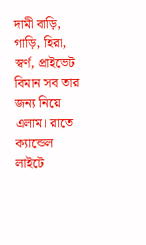দামী বাড়ি, গাড়ি, হিরা, স্বর্ণ, প্রাইভেট বিমান সব তার জন্য নিয়ে এলাম। রাতে ক্যান্ডেল লাইটে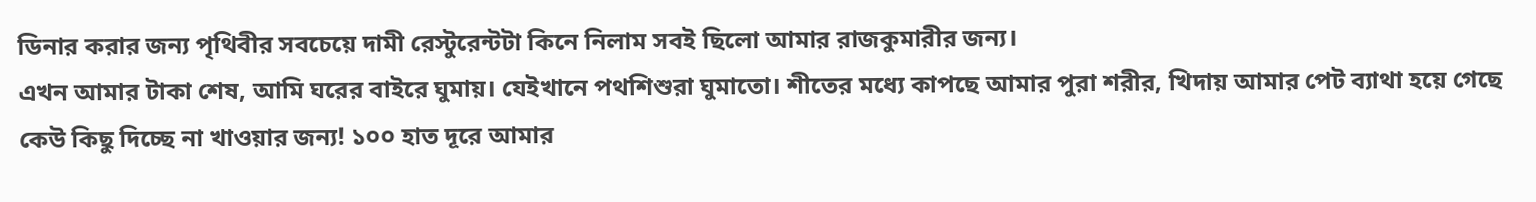ডিনার করার জন্য পৃথিবীর সবচেয়ে দামী রেস্টুরেন্টটা কিনে নিলাম সবই ছিলো আমার রাজকুমারীর জন্য।
এখন আমার টাকা শেষ, আমি ঘরের বাইরে ঘুমায়। যেইখানে পথশিশুরা ঘুমাতো। শীতের মধ্যে কাপছে আমার পুরা শরীর, খিদায় আমার পেট ব্যাথা হয়ে গেছে কেউ কিছু দিচ্ছে না খাওয়ার জন্য! ১০০ হাত দূরে আমার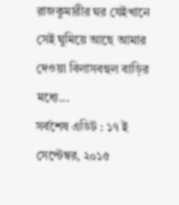রাজকুমারীর ঘর যেইখানে সেই ঘুমিয়ে আছে আমার দেওয়া বিলাসবহুল বাড়ির মধ্যে...
সর্বশেষ এডিট : ১৭ ই সেপ্টেম্বর, ২০১৫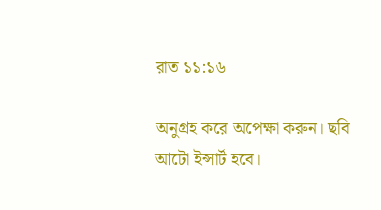রাত ১১:১৬

অনুগ্রহ করে অপেক্ষা করুন। ছবি আটো ইন্সার্ট হবে।